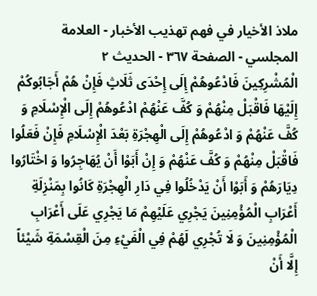ملاذ الأخيار في فهم تهذيب الأخبار - العلامة المجلسي - الصفحة ٣٦٧ - الحديث ٢
الْمُشْرِكِينَ فَادْعُوهُمْ إِلَى إِحْدَى ثَلَاثٍ فَإِنْ هُمْ أَجَابُوكُمْ إِلَيْهَا فَاقْبَلْ مِنْهُمْ وَ كُفَّ عَنْهُمْ ادْعُوهُمْ إِلَى الْإِسْلَامِ وَ كُفَّ عَنْهُمْ وَ ادْعُوهُمْ إِلَى الْهِجْرَةِ بَعْدَ الْإِسْلَامِ فَإِنْ فَعَلُوا فَاقْبَلْ مِنْهُمْ وَ كُفَّ عَنْهُمْ وَ إِنْ أَبَوْا أَنْ يُهَاجِرُوا وَ اخْتَارُوا دِيَارَهُمْ وَ أَبَوْا أَنْ يَدْخُلُوا فِي دَارِ الْهِجْرَةِ كَانُوا بِمَنْزِلَةِ أَعْرَابِ الْمُؤْمِنِينَ يَجْرِي عَلَيْهِمْ مَا يَجْرِي عَلَى أَعْرَابِ الْمُؤْمِنِينَ وَ لَا تُجْرِي لَهُمْ فِي الْفَيْءِ مِنَ الْقِسْمَةِ شَيْئاً إِلَّا أَنْ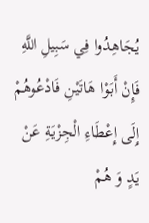يُجَاهِدُوا فِي سَبِيلِ اللَّهِ فَإِنْ أَبَوْا هَاتَيْنِ فَادْعُوهُمْ إِلَى إِعْطَاءِ الْجِزْيَةِ عَنْ يَدٍ وَ هُمْ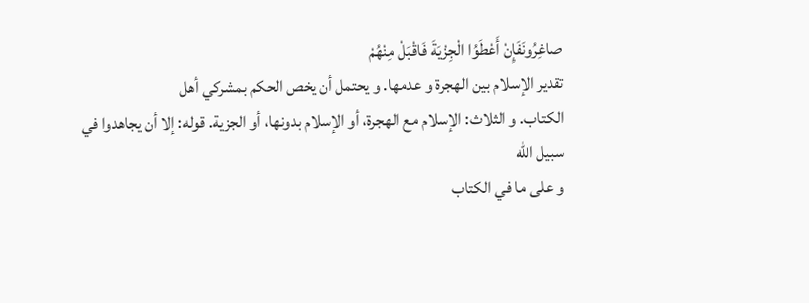صاغِرُونَفَإِنْ أَعْطَوُا الْجِزْيَةَ فَاقْبَلْ مِنْهُمْ
تقدير الإسلام بين الهجرة و عدمها. و يحتمل أن يخص الحكم بمشركي أهل
الكتاب. و الثلاث: الإسلام مع الهجرة، أو الإسلام بدونها، أو الجزية. قوله: إلا أن يجاهدوا في سبيل الله
و على ما في الكتاب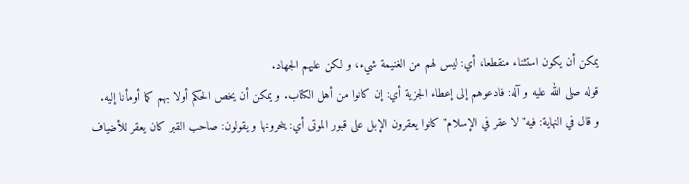يمكن أن يكون استثناء منقطعا، أي: ليس لهم من الغنيمة شيء، و لكن عليهم الجهاد.
قوله صلى الله عليه و آله: فادعوهم إلى إعطاء الجزية أي: إن كانوا من أهل الكتاب. و يمكن أن يخص الحكم أولا بهم كما أومأنا إليه.
و قال في النهاية: فيه" لا عقر في الإسلام" كانوا يعقرون الإبل على قبور الموتى أي: ينحرونها و يقولون: صاحب القبر كان يعقر للأضياف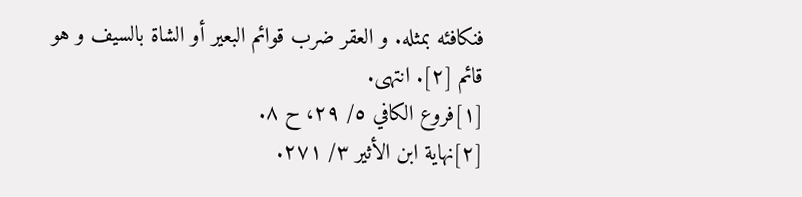فنكافئه بمثله. و العقر ضرب قوائم البعير أو الشاة بالسيف و هو قائم [٢]. انتهى.
[١]فروع الكافي ٥/ ٢٩، ح ٨.
[٢]نهاية ابن الأثير ٣/ ٢٧١.